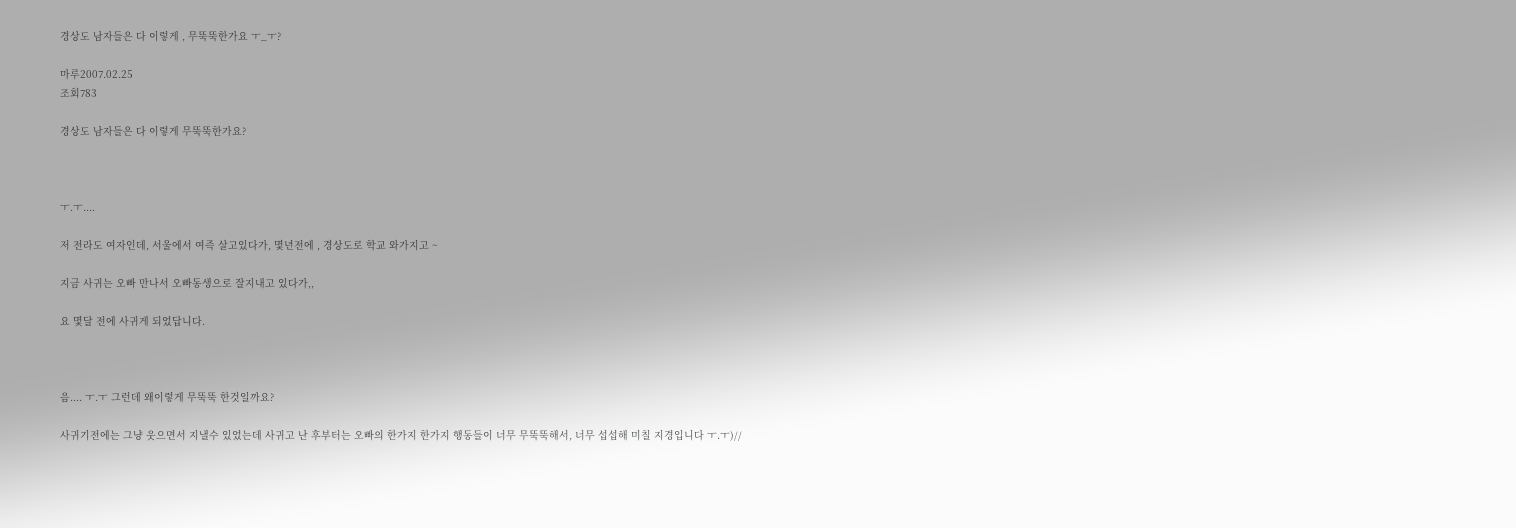경상도 남자들은 다 이렇게 , 무뚝뚝한가요 ㅜ_ㅜ?

마루2007.02.25
조회783

경상도 남자들은 다 이렇게 무뚝뚝한가요?



ㅜ.ㅜ....

저 전라도 여자인데, 서울에서 여즉 살고있다가, 몇년전에 , 경상도로 학교 와가지고 ~

지금 사귀는 오빠 만나서 오빠동생으로 잘지내고 있다가,,

요 몇달 전에 사귀게 되었답니다.



음.... ㅜ.ㅜ 그런데 왜이렇게 무뚝뚝 한것일까요?

사귀기전에는 그냥 웃으면서 지낼수 있었는데 사귀고 난 후부터는 오빠의 한가지 한가지 행동들이 너무 무뚝뚝해서, 너무 섭섭해 미칠 지경입니다 ㅜ.ㅜ)//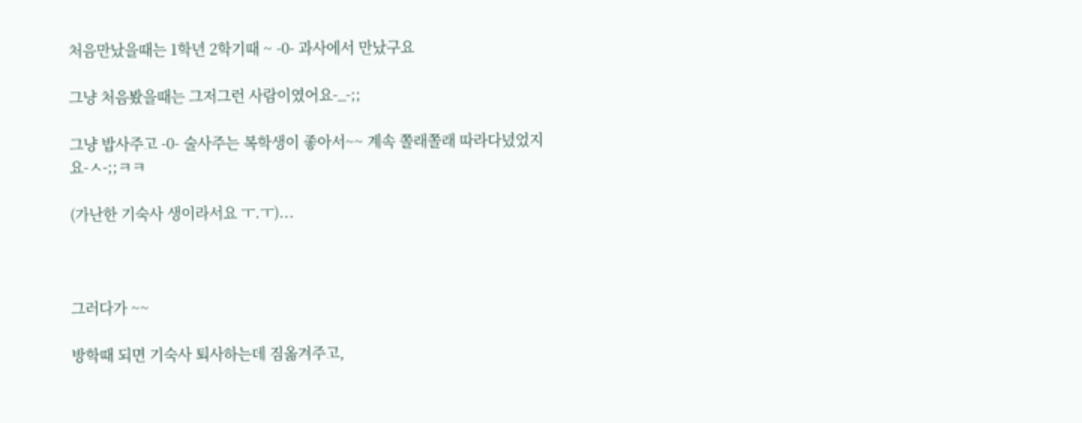처음만났을때는 1학년 2학기때 ~ -0- 과사에서 만났구요

그냥 처음봤을때는 그저그런 사람이였어요-_-;;

그냥 밥사주고 -0- 술사주는 복학생이 좋아서~~ 계속 쫄래쫄래 따라다녔었지요-ㅅ-;;ㅋㅋ

(가난한 기숙사 생이라서요 ㅜ.ㅜ)...



그러다가 ~~

방학때 되면 기숙사 퇴사하는데 짐옮겨주고,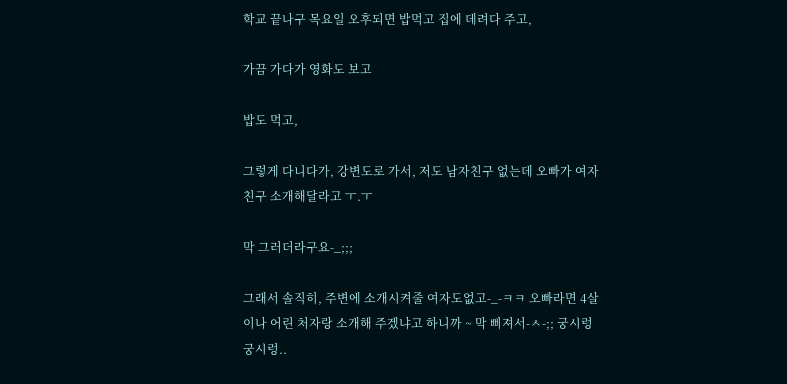학교 끝나구 목요일 오후되면 밥먹고 집에 데려다 주고,

가끔 가다가 영화도 보고

밥도 먹고,

그렇게 다니다가, 강변도로 가서, 저도 남자친구 없는데 오빠가 여자친구 소개해달라고 ㅜ.ㅜ

막 그러더라구요-_;;;

그래서 솔직히, 주변에 소개시켜줄 여자도없고-_-ㅋㅋ 오빠라면 4살이나 어린 처자랑 소개해 주겠냐고 하니까 ~ 막 삐져서-ㅅ-;; 궁시렁궁시렁..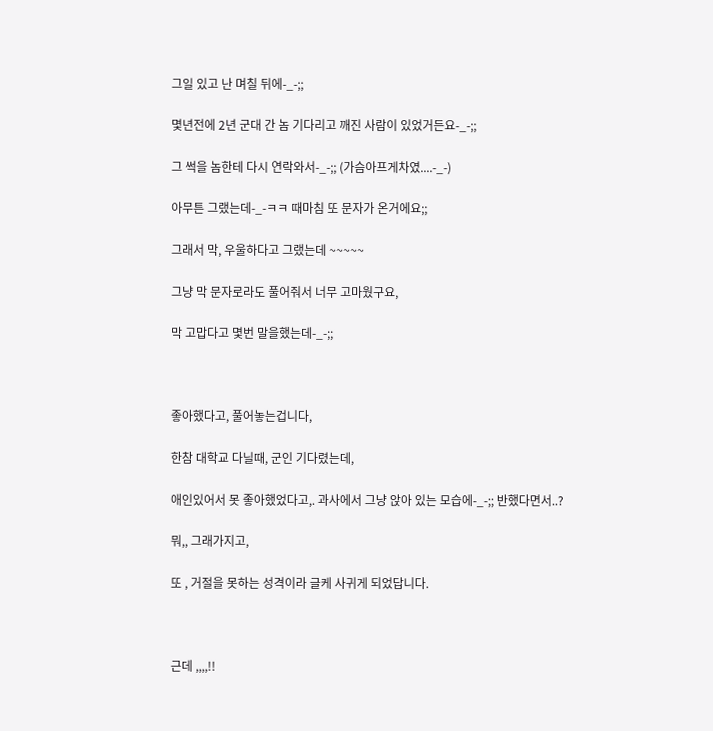그일 있고 난 며칠 뒤에-_-;;

몇년전에 2년 군대 간 놈 기다리고 깨진 사람이 있었거든요-_-;;

그 썩을 놈한테 다시 연락와서-_-;; (가슴아프게차였....-_-)

아무튼 그랬는데-_-ㅋㅋ 때마침 또 문자가 온거에요;;

그래서 막, 우울하다고 그랬는데 ~~~~~

그냥 막 문자로라도 풀어줘서 너무 고마웠구요,

막 고맙다고 몇번 말을했는데-_-;;



좋아했다고, 풀어놓는겁니다,

한참 대학교 다닐때, 군인 기다렸는데,

애인있어서 못 좋아했었다고,. 과사에서 그냥 앉아 있는 모습에-_-;; 반했다면서..?

뭐,, 그래가지고,

또 , 거절을 못하는 성격이라 글케 사귀게 되었답니다.



근데 ,,,,!!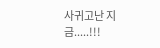사귀고난 지금.....!!!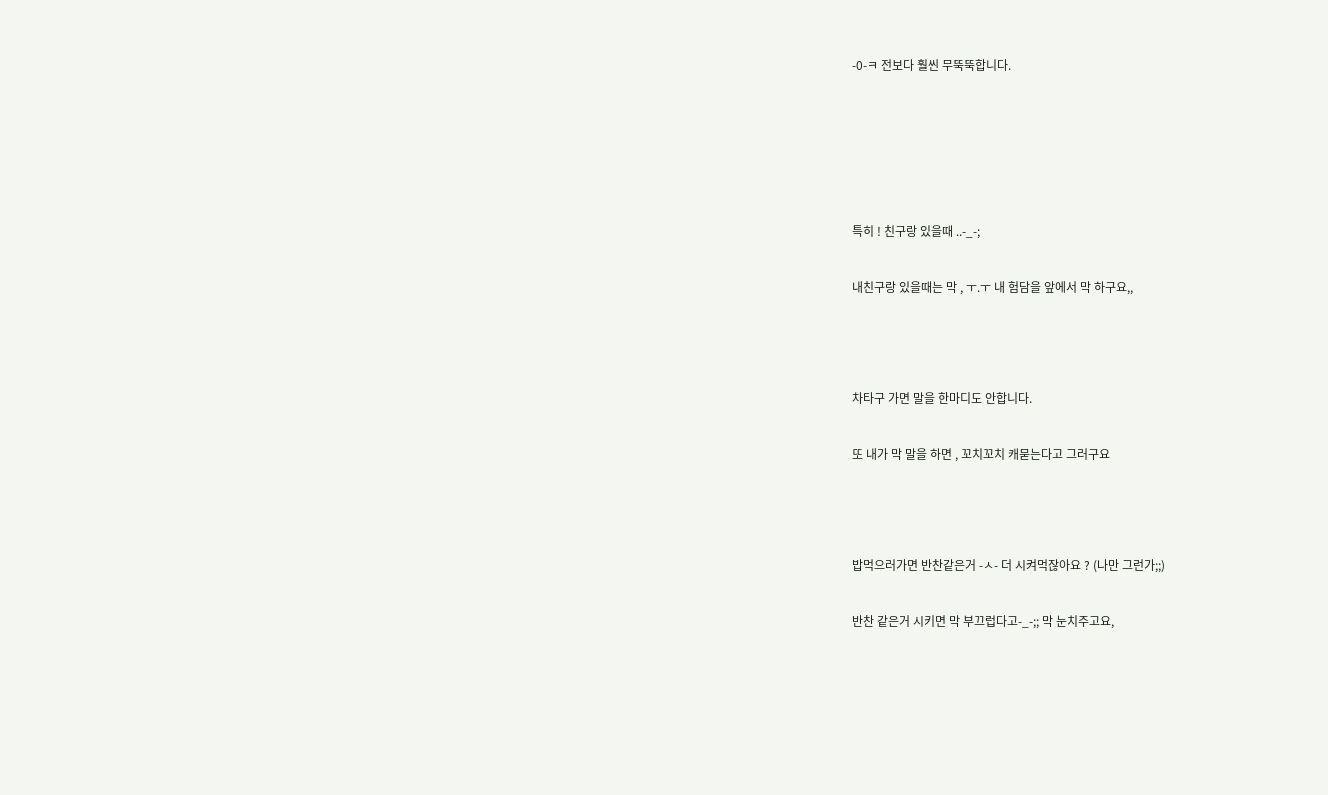-0-ㅋ 전보다 훨씬 무뚝뚝합니다.





특히 ! 친구랑 있을때 ..-_-;

내친구랑 있을때는 막 , ㅜ.ㅜ 내 험담을 앞에서 막 하구요,,



차타구 가면 말을 한마디도 안합니다.

또 내가 막 말을 하면 , 꼬치꼬치 캐묻는다고 그러구요



밥먹으러가면 반찬같은거 -ㅅ- 더 시켜먹잖아요 ? (나만 그런가;;)

반찬 같은거 시키면 막 부끄럽다고-_-;; 막 눈치주고요,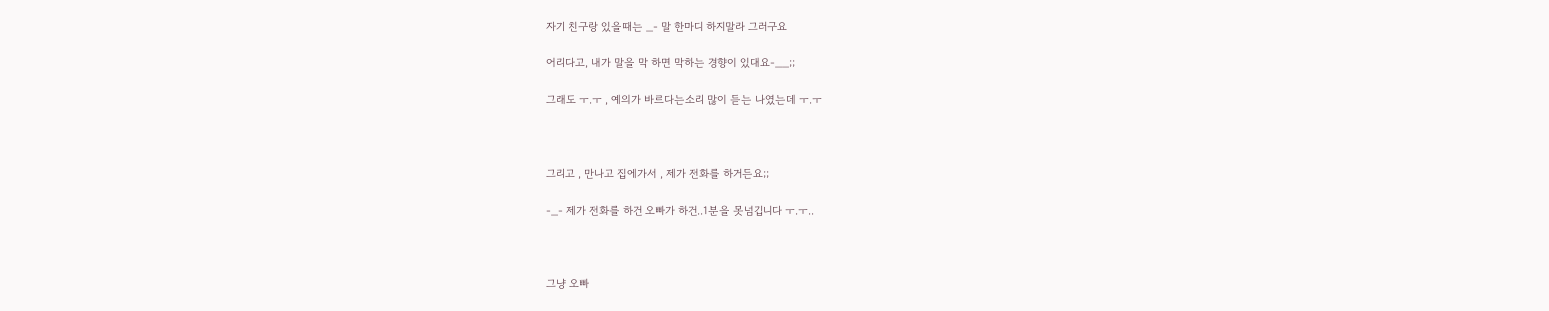자기 친구랑 있을때는 _- 말 한마디 하지말라 그러구요

어리다고, 내가 말을 막 하면 막하는 경향이 있대요-__;;

그래도 ㅜ.ㅜ , 예의가 바르다는소리 많이 듣는 나였는데 ㅜ.ㅜ



그리고 , 만나고 집에가서 , 제가 전화를 하거든요;;

-_- 제가 전화를 하건 오빠가 하건..1분을 못넘깁니다 ㅜ.ㅜ..



그냥 오빠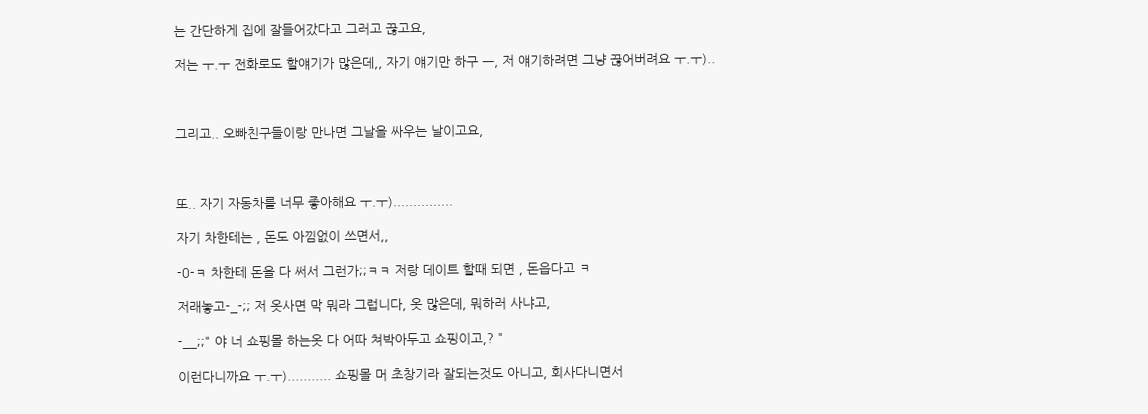는 간단하게 집에 잘들어갔다고 그러고 끊고요,

저는 ㅜ.ㅜ 전화로도 할얘기가 많은데,, 자기 얘기만 하구 ㅡ, 저 얘기하려면 그냥 끊어버려요 ㅜ.ㅜ)..



그리고.. 오빠친구들이랑 만나면 그날을 싸우는 날이고요,



또.. 자기 자동차를 너무 좋아해요 ㅜ.ㅜ)...............

자기 차한테는 , 돈도 아낌없이 쓰면서,,

-0-ㅋ 차한테 돈을 다 써서 그런가;;ㅋㅋ 저랑 데이트 할때 되면 , 돈읍다고 ㅋ

저래놓고-_-;; 저 옷사면 막 뭐라 그럽니다, 옷 많은데, 뭐하러 사냐고,

-__;;" 야 너 쇼핑몰 하는옷 다 어따 쳐박아두고 쇼핑이고,? "

이런다니까요 ㅜ.ㅜ)........... 쇼핑몰 머 초창기라 잘되는것도 아니고, 회사다니면서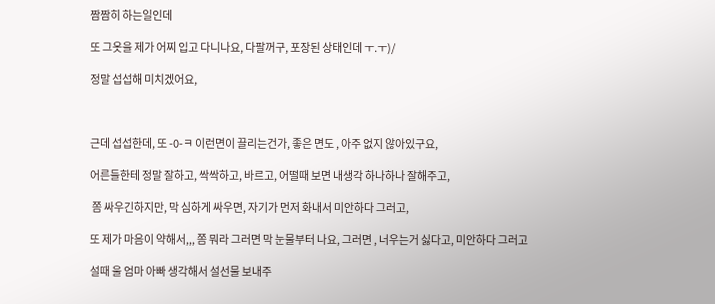짬짬히 하는일인데

또 그옷을 제가 어찌 입고 다니나요, 다팔꺼구, 포장된 상태인데 ㅜ.ㅜ)/

정말 섭섭해 미치겠어요,



근데 섭섭한데, 또 -0-ㅋ 이런면이 끌리는건가, 좋은 면도 , 아주 없지 않아있구요,

어른들한테 정말 잘하고, 싹싹하고, 바르고, 어떨때 보면 내생각 하나하나 잘해주고,

 쫌 싸우긴하지만, 막 심하게 싸우면, 자기가 먼저 화내서 미안하다 그러고,

또 제가 마음이 약해서,,, 쫌 뭐라 그러면 막 눈물부터 나요, 그러면 , 너우는거 싫다고, 미안하다 그러고

설때 울 엄마 아빠 생각해서 설선물 보내주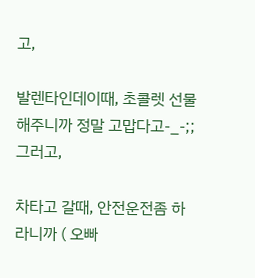고,

발렌타인데이때, 초콜렛 선물해주니까 정말 고맙다고-_-;;그러고,

차타고 갈때, 안전운전좀 하라니까 ( 오빠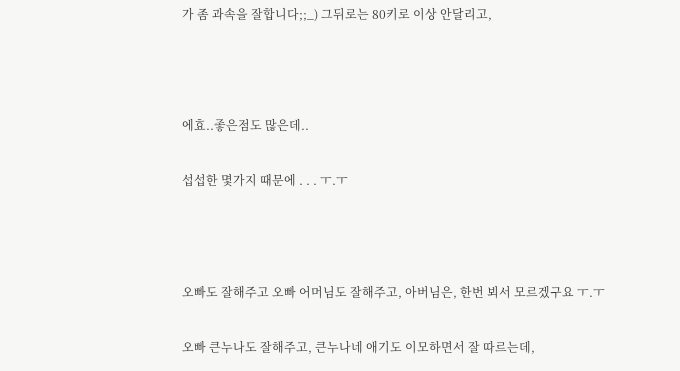가 좀 과속을 잘합니다;;_) 그뒤로는 80키로 이상 안달리고,



에효..좋은점도 많은데..

섭섭한 몇가지 때문에 . . . ㅜ.ㅜ



오빠도 잘해주고 오빠 어머님도 잘해주고, 아버님은, 한번 뵈서 모르겠구요 ㅜ.ㅜ

오빠 큰누나도 잘해주고, 큰누나네 애기도 이모하면서 잘 따르는데,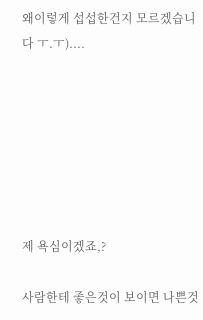왜이렇게 섭섭한건지 모르겠습니다 ㅜ.ㅜ)....







제 욕심이겠죠,?

사람한테 좋은것이 보이면 나쁜것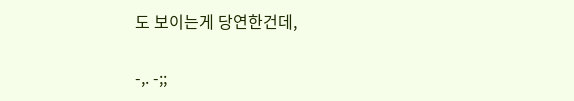도 보이는게 당연한건데,

-,. -;;